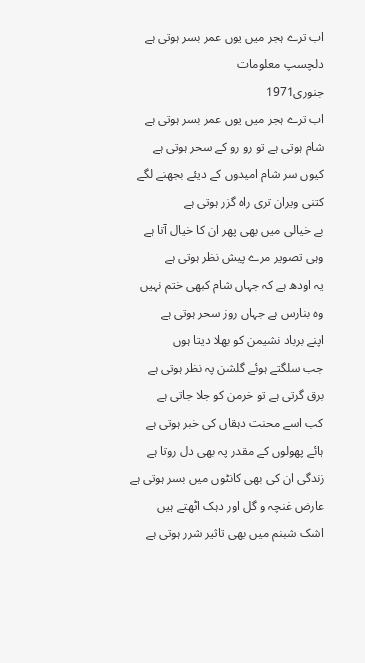اب ترے ہجر میں یوں عمر بسر ہوتی ہے
دلچسپ معلومات
جنوری1971
اب ترے ہجر میں یوں عمر بسر ہوتی ہے
شام ہوتی ہے تو رو رو کے سحر ہوتی ہے
کیوں سر شام امیدوں کے دیئے بجھنے لگے
کتنی ویران تری راہ گزر ہوتی ہے
بے خیالی میں بھی پھر ان کا خیال آتا ہے
وہی تصویر مرے پیش نظر ہوتی ہے
یہ اودھ ہے کہ جہاں شام کبھی ختم نہیں
وہ بنارس ہے جہاں روز سحر ہوتی ہے
اپنے برباد نشیمن کو بھلا دیتا ہوں
جب سلگتے ہوئے گلشن پہ نظر ہوتی ہے
برق گرتی ہے تو خرمن کو جلا جاتی ہے
کب اسے محنت دہقاں کی خبر ہوتی ہے
ہائے پھولوں کے مقدر پہ بھی دل روتا ہے
زندگی ان کی بھی کانٹوں میں بسر ہوتی ہے
عارض غنچہ و گل اور دہک اٹھتے ہیں
اشک شبنم میں بھی تاثیر شرر ہوتی ہے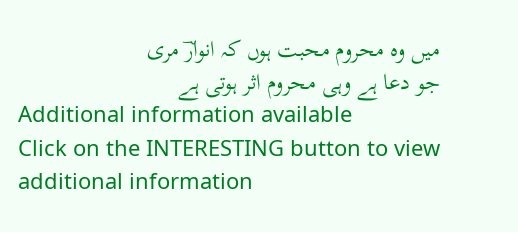میں وہ محروم محبت ہوں کہ انوارؔ مری
جو دعا ہے وہی محروم اثر ہوتی ہے
Additional information available
Click on the INTERESTING button to view additional information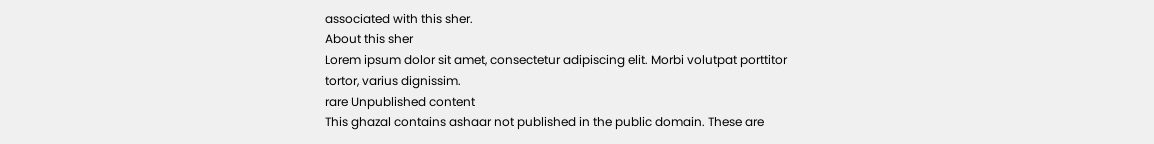associated with this sher.
About this sher
Lorem ipsum dolor sit amet, consectetur adipiscing elit. Morbi volutpat porttitor tortor, varius dignissim.
rare Unpublished content
This ghazal contains ashaar not published in the public domain. These are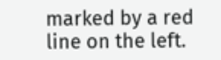marked by a red line on the left.